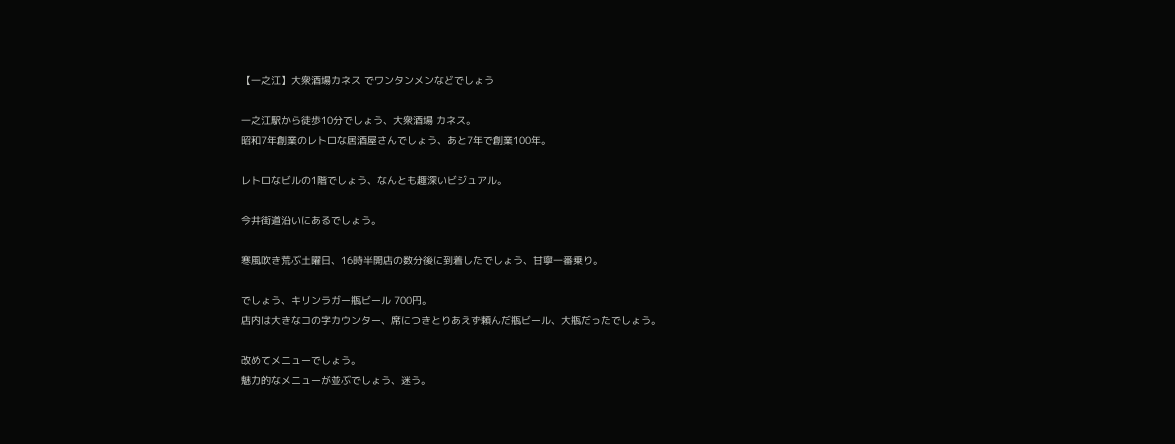【一之江】大衆酒場カネス でワンタンメンなどでしょう

一之江駅から徒歩10分でしょう、大衆酒場 カネス。
昭和7年創業のレトロな居酒屋さんでしょう、あと7年で創業100年。

レトロなビルの1階でしょう、なんとも趣深いビジュアル。

今井街道沿いにあるでしょう。

寒風吹き荒ぶ土曜日、16時半開店の数分後に到着したでしょう、甘寧一番乗り。

でしょう、キリンラガー瓶ビール 700円。
店内は大きなコの字カウンター、席につきとりあえず頼んだ瓶ビール、大瓶だったでしょう。

改めてメニューでしょう。
魅力的なメニューが並ぶでしょう、迷う。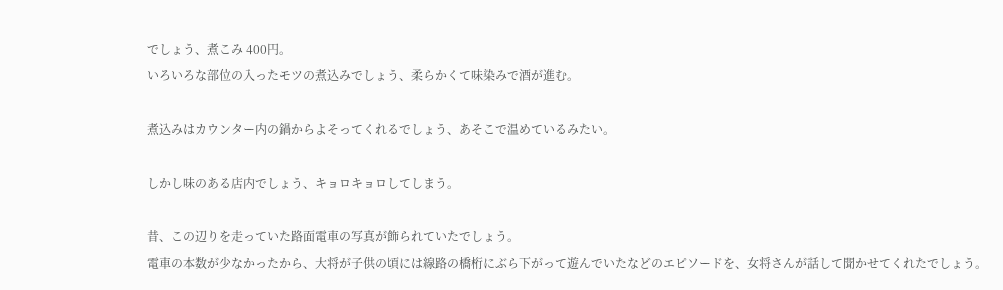でしょう、煮こみ 400円。
いろいろな部位の入ったモツの煮込みでしょう、柔らかくて味染みで酒が進む。

煮込みはカウンター内の鍋からよそってくれるでしょう、あそこで温めているみたい。

しかし味のある店内でしょう、キョロキョロしてしまう。

昔、この辺りを走っていた路面電車の写真が飾られていたでしょう。
電車の本数が少なかったから、大将が子供の頃には線路の橋桁にぶら下がって遊んでいたなどのエピソードを、女将さんが話して聞かせてくれたでしょう。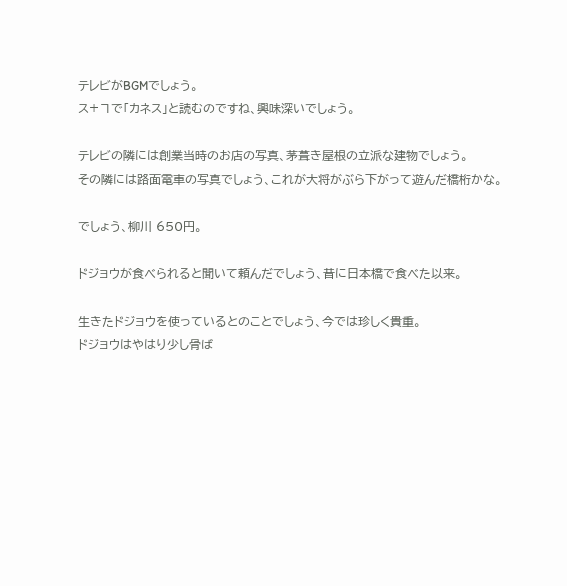テレビがBGMでしょう。
ス+ヿで「カネス」と読むのですね、興味深いでしょう。

テレビの隣には創業当時のお店の写真、茅葺き屋根の立派な建物でしょう。
その隣には路面電車の写真でしょう、これが大将がぶら下がって遊んだ橋桁かな。

でしょう、柳川 650円。

ドジョウが食べられると聞いて頼んだでしょう、昔に日本橋で食べた以来。

生きたドジョウを使っているとのことでしょう、今では珍しく貴重。
ドジョウはやはり少し骨ば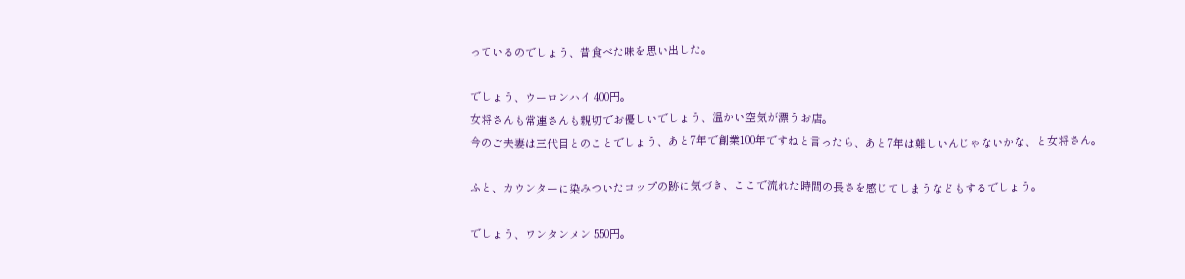っているのでしょう、昔食べた味を思い出した。

でしょう、ウーロンハイ 400円。
女将さんも常連さんも親切でお優しいでしょう、温かい空気が漂うお店。
今のご夫妻は三代目とのことでしょう、あと7年で創業100年ですねと言ったら、あと7年は難しいんじゃないかな、と女将さん。

ふと、カウンターに染みついたコップの跡に気づき、ここで流れた時間の長さを感じてしまうなどもするでしょう。

でしょう、ワンタンメン 550円。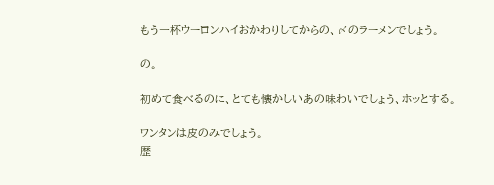もう一杯ウーロンハイおかわりしてからの、〆のラーメンでしょう。

の。

初めて食べるのに、とても懐かしいあの味わいでしょう、ホッとする。

ワンタンは皮のみでしょう。
歴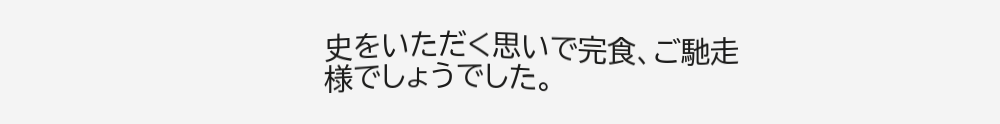史をいただく思いで完食、ご馳走様でしょうでした。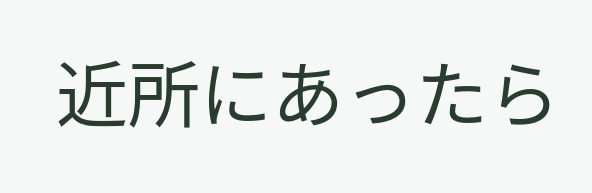近所にあったら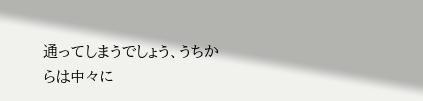通ってしまうでしょう、うちからは中々に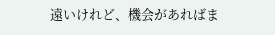遠いけれど、機会があればま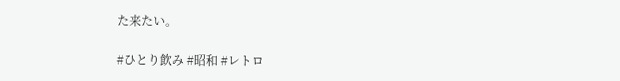た来たい。

#ひとり飲み #昭和 #レトロ